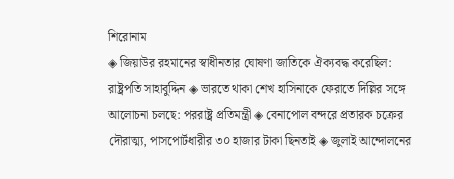শিরোনাম
◈ জিয়াউর রহমানের স্বাধীনতার ঘোষণা জাতিকে ঐক্যবদ্ধ করেছিল: রাষ্ট্রপতি সাহাবুদ্দিন ◈ ভারতে থাকা শেখ হাসিনাকে ফেরাতে দিল্লির সঙ্গে আলোচনা চলছে: পররাষ্ট্র প্রতিমন্ত্রী ◈ বেনাপোল বন্দরে প্রতারক চক্রের দৌরাত্ম্য, পাসপোর্টধারীর ৩০ হাজার টাকা ছিনতাই ◈ জুলাই আন্দোলনের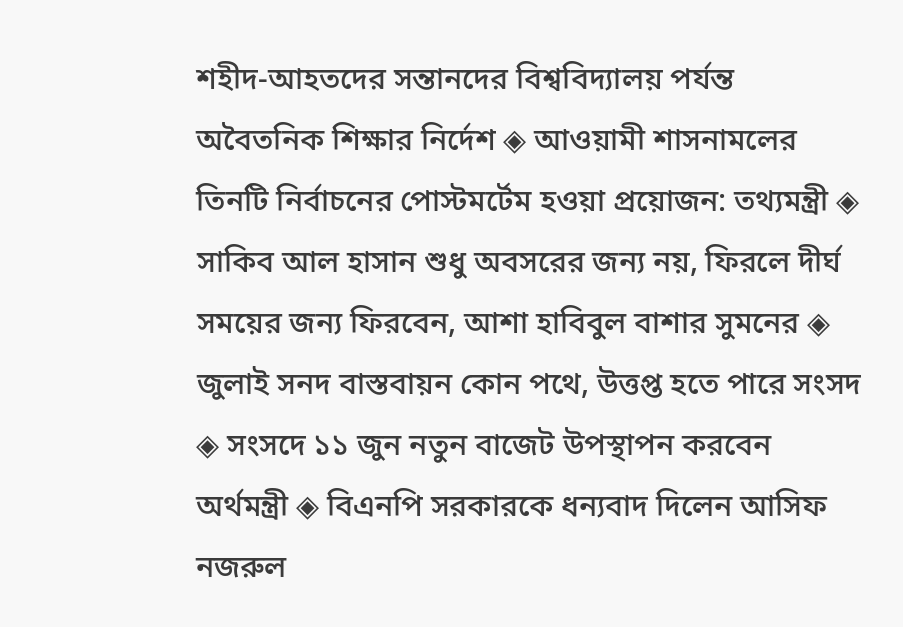শহীদ-আহতদের সন্তানদের বিশ্ববিদ্যালয় পর্যন্ত অবৈতনিক শিক্ষার নির্দেশ ◈ আওয়ামী শাসনামলের তিনটি নির্বাচনের পোস্টমর্টেম হওয়া প্রয়োজন: তথ্যমন্ত্রী ◈ সাকিব আল হাসান শুধু অবসরের জন্য নয়, ফিরলে দীর্ঘ সময়ের জন্য ফিরবেন, আশা হাবিবুল বাশার সুমনের ◈ জুলাই সনদ বাস্তবায়ন কোন পথে, উত্তপ্ত হতে পারে সংসদ ◈ সংসদে ১১ জুন নতুন বাজেট উপস্থাপন করবেন অর্থমন্ত্রী ◈ বিএনপি সরকারকে ধন্যবাদ দিলেন আসিফ নজরুল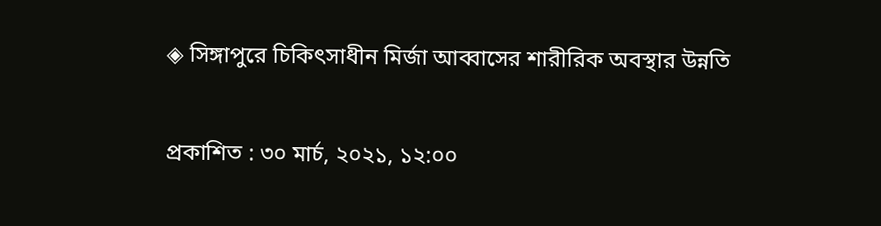◈ সিঙ্গাপুরে চিকিৎসাধীন মির্জা আব্বাসের শারীরিক অবস্থার উন্নতি

প্রকাশিত : ৩০ মার্চ, ২০২১, ১২:০০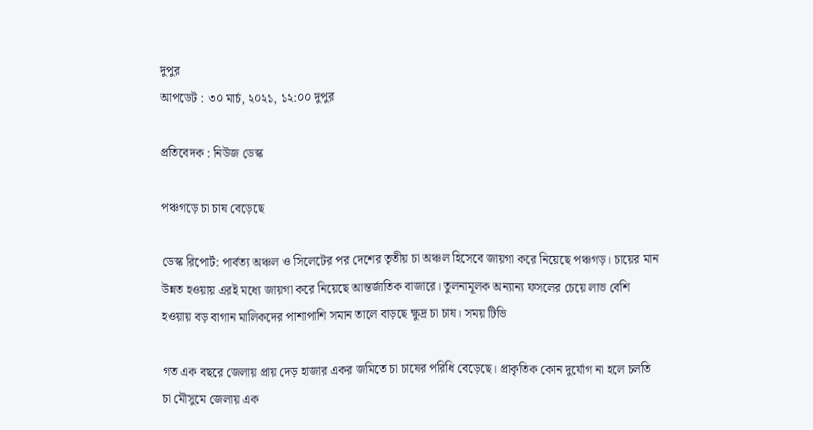দুপুর
আপডেট : ৩০ মার্চ, ২০২১, ১২:০০ দুপুর

প্রতিবেদক : নিউজ ডেস্ক

পঞ্চগড়ে চা চাষ বেড়েছে

ডেস্ক রিপোর্ট: পার্বত্য অঞ্চল ও সিলেটের পর দেশের তৃতীয় চা অঞ্চল হিসেবে জায়গা করে নিয়েছে পঞ্চগড়। চায়ের মান উন্নত হওয়ায় এরই মধ্যে জায়গা করে নিয়েছে আন্তর্জাতিক বাজারে। তুলনামূলক অন্যান্য ফসলের চেয়ে লাভ বেশি হওয়ায় বড় বাগান মালিকদের পাশাপাশি সমান তালে বাড়ছে ক্ষুদ্র চা চাষ। সময় টিভি

গত এক বছরে জেলায় প্রায় দেড় হাজার একর জমিতে চা চাষের পরিধি বেড়েছে। প্রাকৃতিক কোন দুর্যোগ না হলে চলতি চা মৌসুমে জেলায় এক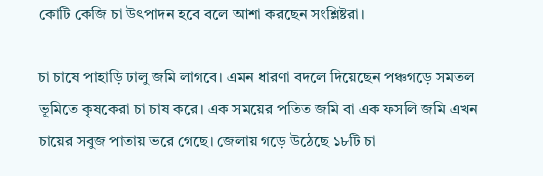কোটি কেজি চা উৎপাদন হবে বলে আশা করছেন সংশ্লিষ্টরা।

চা চাষে পাহাড়ি ঢালু জমি লাগবে। এমন ধারণা বদলে দিয়েছেন পঞ্চগড়ে সমতল ভূমিতে কৃষকেরা চা চাষ করে। এক সময়ের পতিত জমি বা এক ফসলি জমি এখন চায়ের সবুজ পাতায় ভরে গেছে। জেলায় গড়ে উঠেছে ১৮টি চা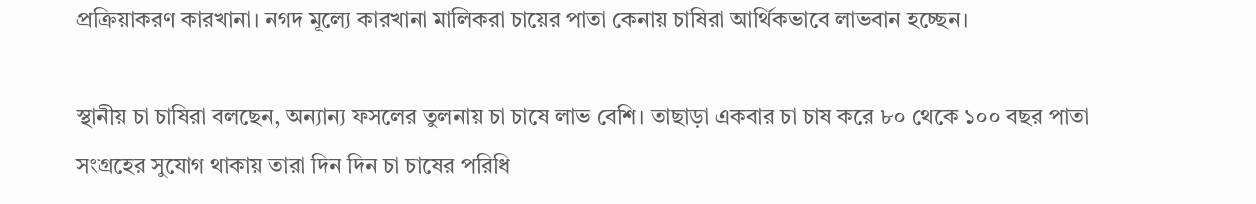প্রক্রিয়াকরণ কারখানা। নগদ মূল্যে কারখানা মালিকরা চায়ের পাতা কেনায় চাষিরা আর্থিকভাবে লাভবান হচ্ছেন।

স্থানীয় চা চাষিরা বলছেন, অন্যান্য ফসলের তুলনায় চা চাষে লাভ বেশি। তাছাড়া একবার চা চাষ করে ৮০ থেকে ১০০ বছর পাতা সংগ্রহের সুযোগ থাকায় তারা দিন দিন চা চাষের পরিধি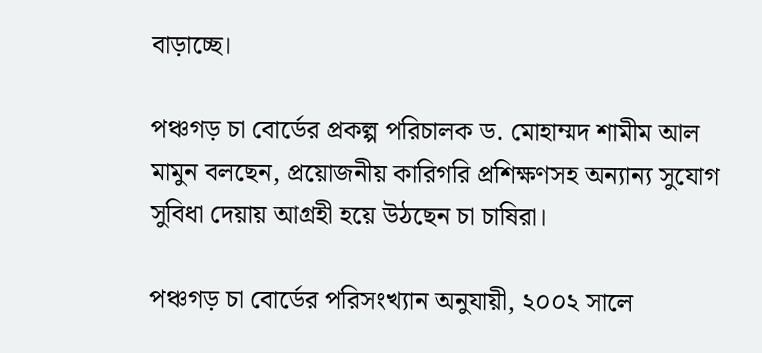বাড়াচ্ছে।

পঞ্চগড় চা বোর্ডের প্রকল্প পরিচালক ড. মোহাম্মদ শামীম আল মামুন বলছেন, প্রয়োজনীয় কারিগরি প্রশিক্ষণসহ অন্যান্য সুযোগ সুবিধা দেয়ায় আগ্রহী হয়ে উঠছেন চা চাষিরা।

পঞ্চগড় চা বোর্ডের পরিসংখ্যান অনুযায়ী, ২০০২ সালে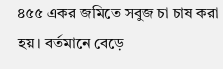৪৫৫ একর জমিতে সবুজ চা চাষ করা হয়। বর্তমানে বেড়ে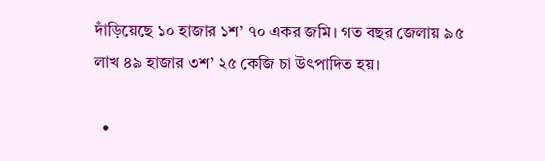দাঁড়িয়েছে ১০ হাজার ১শ’ ৭০ একর জমি। গত বছর জেলায় ৯৫ লাখ ৪৯ হাজার ৩শ’ ২৫ কেজি চা উৎপাদিত হয়।

  •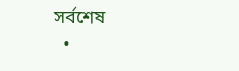সর্বশেষ
  •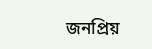জনপ্রিয়